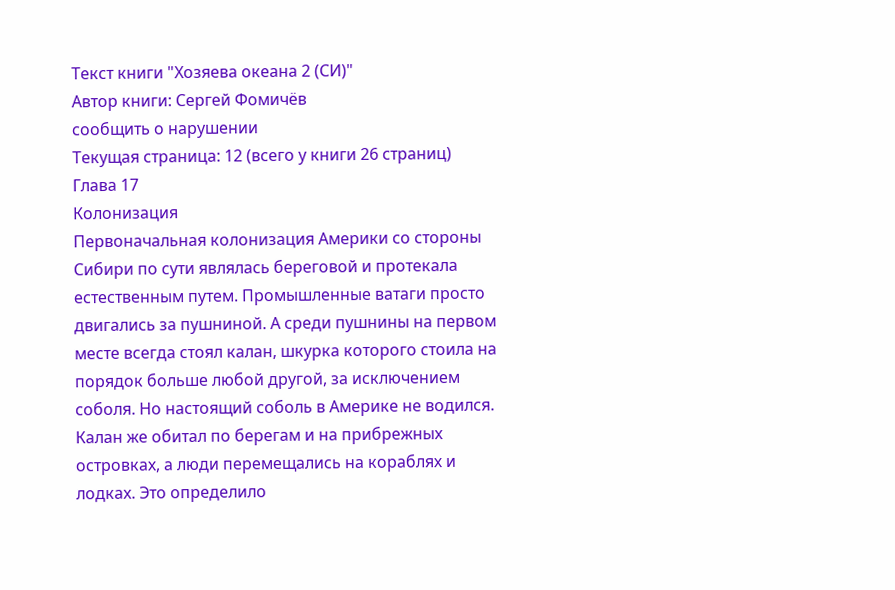Текст книги "Хозяева океана 2 (СИ)"
Автор книги: Сергей Фомичёв
сообщить о нарушении
Текущая страница: 12 (всего у книги 26 страниц)
Глава 17
Колонизация
Первоначальная колонизация Америки со стороны Сибири по сути являлась береговой и протекала естественным путем. Промышленные ватаги просто двигались за пушниной. А среди пушнины на первом месте всегда стоял калан, шкурка которого стоила на порядок больше любой другой, за исключением соболя. Но настоящий соболь в Америке не водился. Калан же обитал по берегам и на прибрежных островках, а люди перемещались на кораблях и лодках. Это определило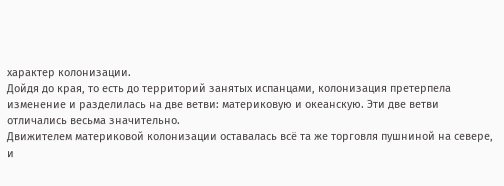характер колонизации.
Дойдя до края, то есть до территорий занятых испанцами, колонизация претерпела изменение и разделилась на две ветви: материковую и океанскую. Эти две ветви отличались весьма значительно.
Движителем материковой колонизации оставалась всё та же торговля пушниной на севере, и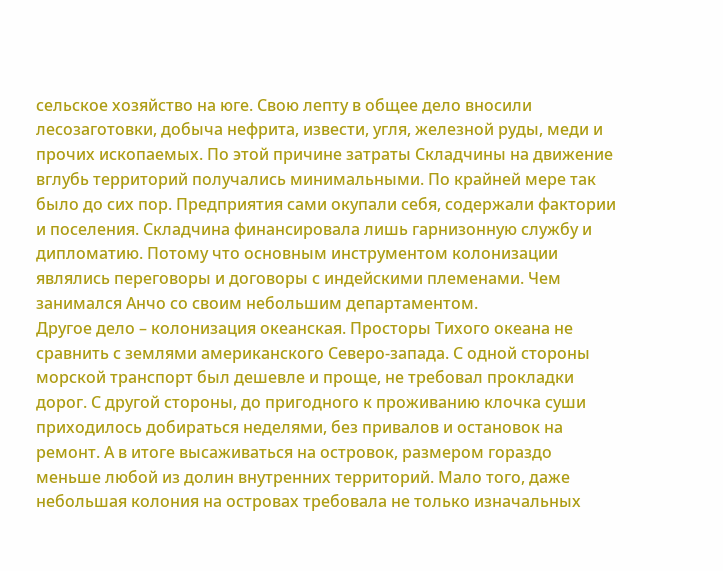сельское хозяйство на юге. Свою лепту в общее дело вносили лесозаготовки, добыча нефрита, извести, угля, железной руды, меди и прочих ископаемых. По этой причине затраты Складчины на движение вглубь территорий получались минимальными. По крайней мере так было до сих пор. Предприятия сами окупали себя, содержали фактории и поселения. Складчина финансировала лишь гарнизонную службу и дипломатию. Потому что основным инструментом колонизации являлись переговоры и договоры с индейскими племенами. Чем занимался Анчо со своим небольшим департаментом.
Другое дело – колонизация океанская. Просторы Тихого океана не сравнить с землями американского Северо-запада. С одной стороны морской транспорт был дешевле и проще, не требовал прокладки дорог. С другой стороны, до пригодного к проживанию клочка суши приходилось добираться неделями, без привалов и остановок на ремонт. А в итоге высаживаться на островок, размером гораздо меньше любой из долин внутренних территорий. Мало того, даже небольшая колония на островах требовала не только изначальных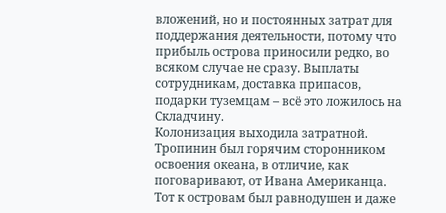вложений, но и постоянных затрат для поддержания деятельности, потому что прибыль острова приносили редко, во всяком случае не сразу. Выплаты сотрудникам, доставка припасов, подарки туземцам – всё это ложилось на Складчину.
Колонизация выходила затратной.
Тропинин был горячим сторонником освоения океана, в отличие, как поговаривают, от Ивана Американца. Тот к островам был равнодушен и даже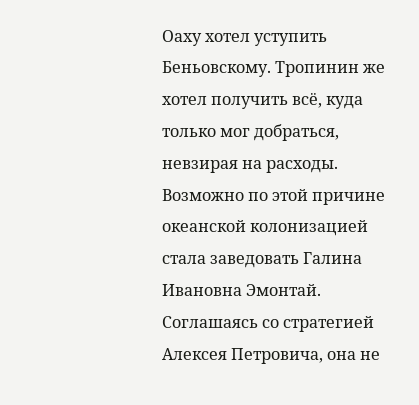Оаху хотел уступить Беньовскому. Тропинин же хотел получить всё, куда только мог добраться, невзирая на расходы. Возможно по этой причине океанской колонизацией стала заведовать Галина Ивановна Эмонтай. Соглашаясь со стратегией Алексея Петровича, она не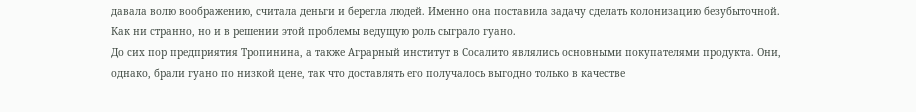давала волю воображению, считала деньги и берегла людей. Именно она поставила задачу сделать колонизацию безубыточной.
Как ни странно, но и в решении этой проблемы ведущую роль сыграло гуано.
До сих пор предприятия Тропинина, а также Аграрный институт в Сосалито являлись основными покупателями продукта. Они, однако, брали гуано по низкой цене, так что доставлять его получалось выгодно только в качестве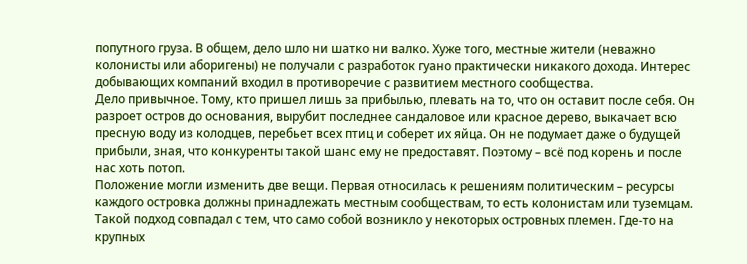попутного груза. В общем, дело шло ни шатко ни валко. Хуже того, местные жители (неважно колонисты или аборигены) не получали с разработок гуано практически никакого дохода. Интерес добывающих компаний входил в противоречие с развитием местного сообщества.
Дело привычное. Тому, кто пришел лишь за прибылью, плевать на то, что он оставит после себя. Он разроет остров до основания, вырубит последнее сандаловое или красное дерево, выкачает всю пресную воду из колодцев, перебьет всех птиц и соберет их яйца. Он не подумает даже о будущей прибыли, зная, что конкуренты такой шанс ему не предоставят. Поэтому – всё под корень и после нас хоть потоп.
Положение могли изменить две вещи. Первая относилась к решениям политическим – ресурсы каждого островка должны принадлежать местным сообществам, то есть колонистам или туземцам. Такой подход совпадал с тем, что само собой возникло у некоторых островных племен. Где-то на крупных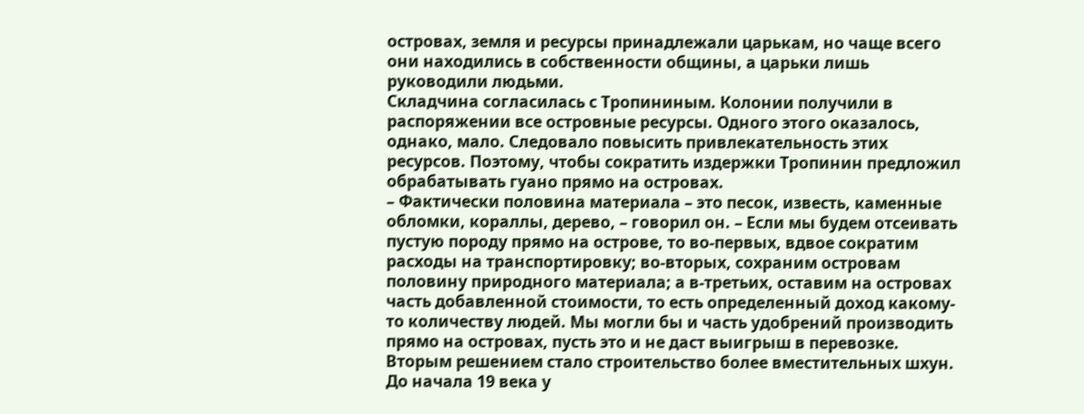островах, земля и ресурсы принадлежали царькам, но чаще всего они находились в собственности общины, а царьки лишь руководили людьми.
Складчина согласилась с Тропининым. Колонии получили в распоряжении все островные ресурсы. Одного этого оказалось, однако, мало. Следовало повысить привлекательность этих ресурсов. Поэтому, чтобы сократить издержки Тропинин предложил обрабатывать гуано прямо на островах.
– Фактически половина материала – это песок, известь, каменные обломки, кораллы, дерево, – говорил он. – Если мы будем отсеивать пустую породу прямо на острове, то во-первых, вдвое сократим расходы на транспортировку; во-вторых, сохраним островам половину природного материала; а в-третьих, оставим на островах часть добавленной стоимости, то есть определенный доход какому-то количеству людей. Мы могли бы и часть удобрений производить прямо на островах, пусть это и не даст выигрыш в перевозке.
Вторым решением стало строительство более вместительных шхун.
До начала 19 века у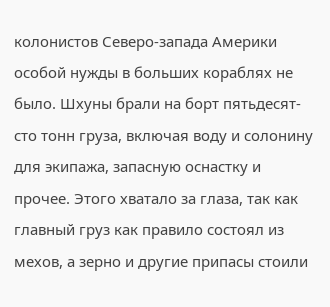колонистов Северо-запада Америки особой нужды в больших кораблях не было. Шхуны брали на борт пятьдесят-сто тонн груза, включая воду и солонину для экипажа, запасную оснастку и прочее. Этого хватало за глаза, так как главный груз как правило состоял из мехов, а зерно и другие припасы стоили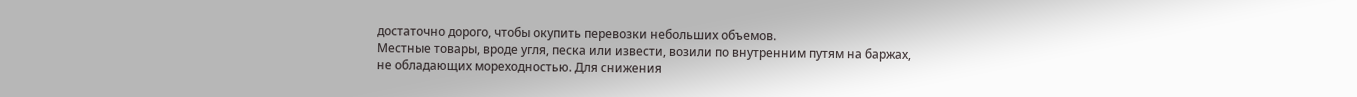достаточно дорого, чтобы окупить перевозки небольших объемов.
Местные товары, вроде угля, песка или извести, возили по внутренним путям на баржах, не обладающих мореходностью. Для снижения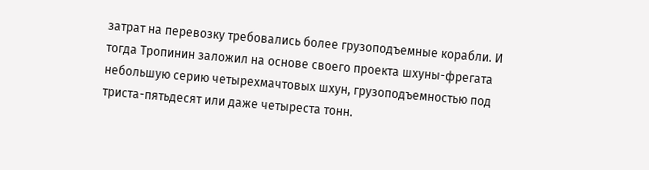затрат на перевозку требовались более грузоподъемные корабли. И тогда Тропинин заложил на основе своего проекта шхуны-фрегата небольшую серию четырехмачтовых шхун, грузоподъемностью под триста-пятьдесят или даже четыреста тонн.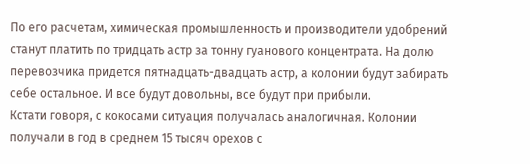По его расчетам, химическая промышленность и производители удобрений станут платить по тридцать астр за тонну гуанового концентрата. На долю перевозчика придется пятнадцать-двадцать астр, а колонии будут забирать себе остальное. И все будут довольны, все будут при прибыли.
Кстати говоря, с кокосами ситуация получалась аналогичная. Колонии получали в год в среднем 15 тысяч орехов с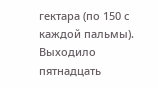гектара (по 150 с каждой пальмы). Выходило пятнадцать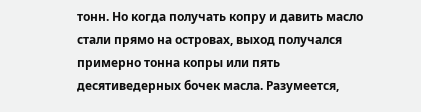тонн. Но когда получать копру и давить масло стали прямо на островах, выход получался примерно тонна копры или пять десятиведерных бочек масла. Разумеется,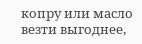копру или масло везти выгоднее,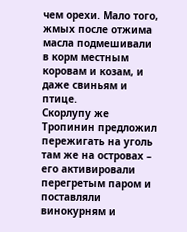чем орехи. Мало того, жмых после отжима масла подмешивали в корм местным коровам и козам, и даже свиньям и птице.
Скорлупу же Тропинин предложил пережигать на уголь там же на островах – его активировали перегретым паром и поставляли винокурням и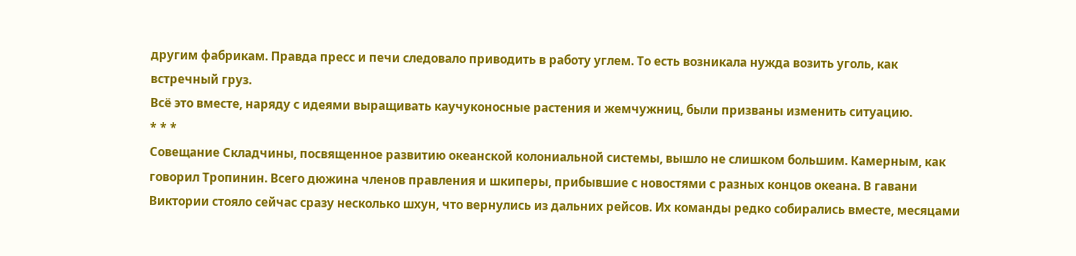другим фабрикам. Правда пресс и печи следовало приводить в работу углем. То есть возникала нужда возить уголь, как встречный груз.
Всё это вместе, наряду с идеями выращивать каучуконосные растения и жемчужниц, были призваны изменить ситуацию.
* * *
Совещание Складчины, посвященное развитию океанской колониальной системы, вышло не слишком большим. Камерным, как говорил Тропинин. Всего дюжина членов правления и шкиперы, прибывшие с новостями с разных концов океана. В гавани Виктории стояло сейчас сразу несколько шхун, что вернулись из дальних рейсов. Их команды редко собирались вместе, месяцами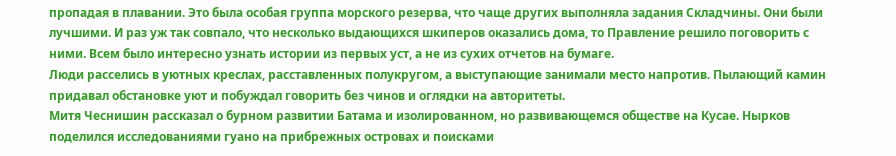пропадая в плавании. Это была особая группа морского резерва, что чаще других выполняла задания Складчины. Они были лучшими. И раз уж так совпало, что несколько выдающихся шкиперов оказались дома, то Правление решило поговорить с ними. Всем было интересно узнать истории из первых уст, а не из сухих отчетов на бумаге.
Люди расселись в уютных креслах, расставленных полукругом, а выступающие занимали место напротив. Пылающий камин придавал обстановке уют и побуждал говорить без чинов и оглядки на авторитеты.
Митя Чеснишин рассказал о бурном развитии Батама и изолированном, но развивающемся обществе на Кусае. Нырков поделился исследованиями гуано на прибрежных островах и поисками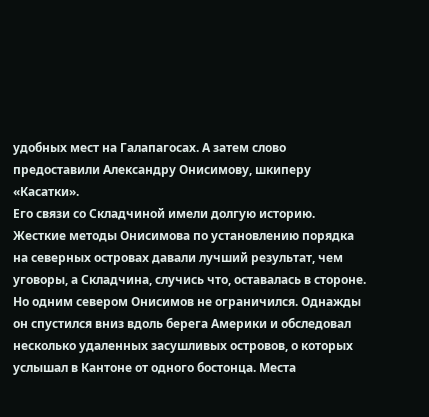удобных мест на Галапагосах. А затем слово предоставили Александру Онисимову, шкиперу «Касатки».
Его связи со Складчиной имели долгую историю. Жесткие методы Онисимова по установлению порядка на северных островах давали лучший результат, чем уговоры, а Складчина, случись что, оставалась в стороне.
Но одним севером Онисимов не ограничился. Однажды он спустился вниз вдоль берега Америки и обследовал несколько удаленных засушливых островов, о которых услышал в Кантоне от одного бостонца. Места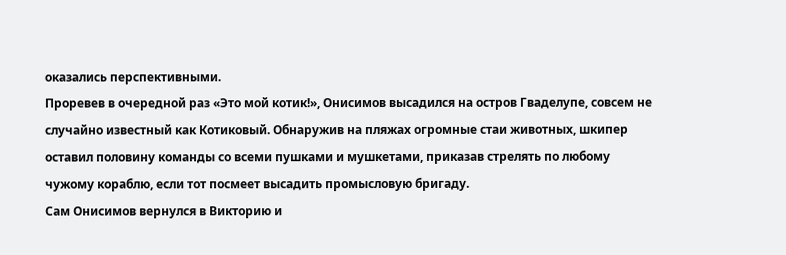оказались перспективными.
Проревев в очередной раз «Это мой котик!», Онисимов высадился на остров Гваделупе, совсем не случайно известный как Котиковый. Обнаружив на пляжах огромные стаи животных, шкипер оставил половину команды со всеми пушками и мушкетами, приказав стрелять по любому чужому кораблю, если тот посмеет высадить промысловую бригаду.
Сам Онисимов вернулся в Викторию и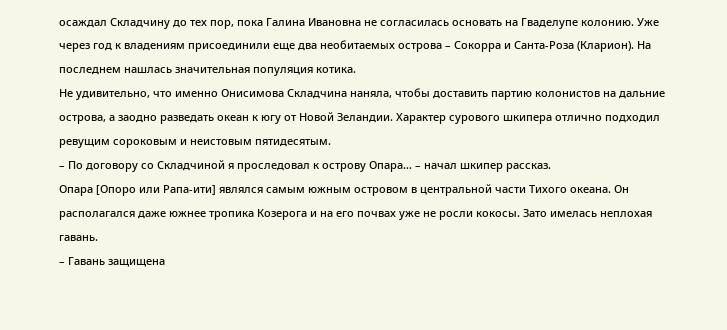осаждал Складчину до тех пор, пока Галина Ивановна не согласилась основать на Гваделупе колонию. Уже через год к владениям присоединили еще два необитаемых острова – Сокорра и Санта-Роза (Кларион). На последнем нашлась значительная популяция котика.
Не удивительно, что именно Онисимова Складчина наняла, чтобы доставить партию колонистов на дальние острова, а заодно разведать океан к югу от Новой Зеландии. Характер сурового шкипера отлично подходил ревущим сороковым и неистовым пятидесятым.
– По договору со Складчиной я проследовал к острову Опара… – начал шкипер рассказ.
Опара [Опоро или Рапа-ити] являлся самым южным островом в центральной части Тихого океана. Он располагался даже южнее тропика Козерога и на его почвах уже не росли кокосы. Зато имелась неплохая гавань.
– Гавань защищена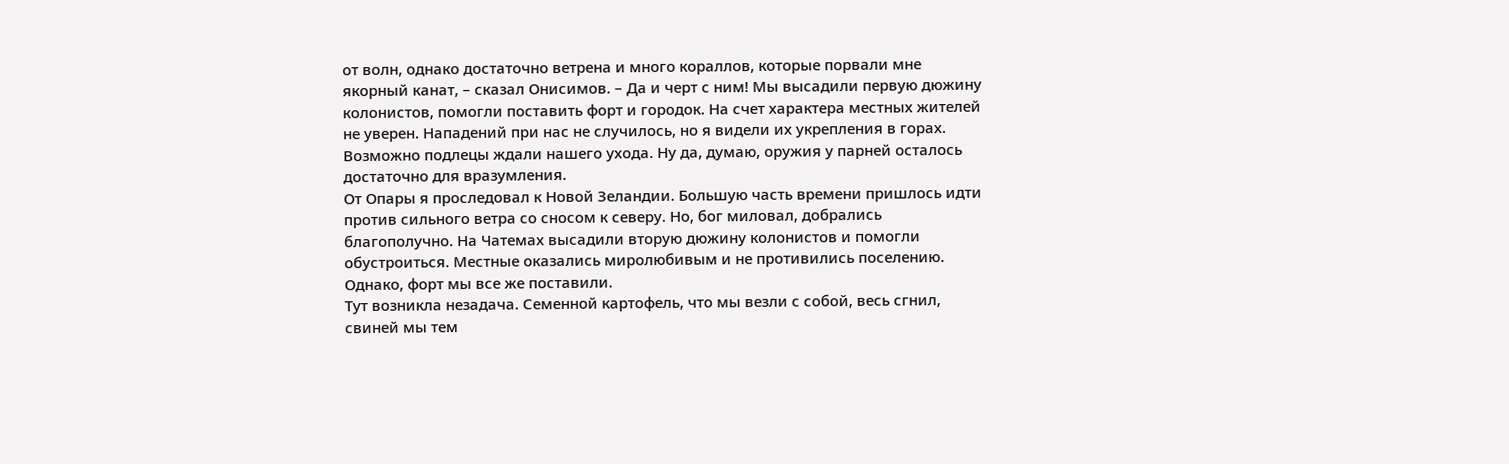от волн, однако достаточно ветрена и много кораллов, которые порвали мне якорный канат, – сказал Онисимов. – Да и черт с ним! Мы высадили первую дюжину колонистов, помогли поставить форт и городок. На счет характера местных жителей не уверен. Нападений при нас не случилось, но я видели их укрепления в горах. Возможно подлецы ждали нашего ухода. Ну да, думаю, оружия у парней осталось достаточно для вразумления.
От Опары я проследовал к Новой Зеландии. Большую часть времени пришлось идти против сильного ветра со сносом к северу. Но, бог миловал, добрались благополучно. На Чатемах высадили вторую дюжину колонистов и помогли обустроиться. Местные оказались миролюбивым и не противились поселению. Однако, форт мы все же поставили.
Тут возникла незадача. Семенной картофель, что мы везли с собой, весь сгнил, свиней мы тем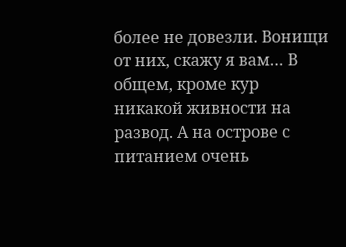более не довезли. Вонищи от них, скажу я вам… В общем, кроме кур никакой живности на развод. А на острове с питанием очень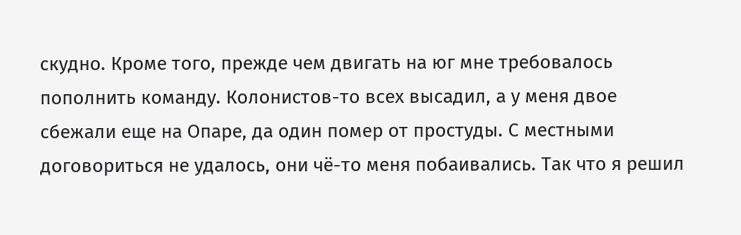скудно. Кроме того, прежде чем двигать на юг мне требовалось пополнить команду. Колонистов-то всех высадил, а у меня двое сбежали еще на Опаре, да один помер от простуды. С местными договориться не удалось, они чё-то меня побаивались. Так что я решил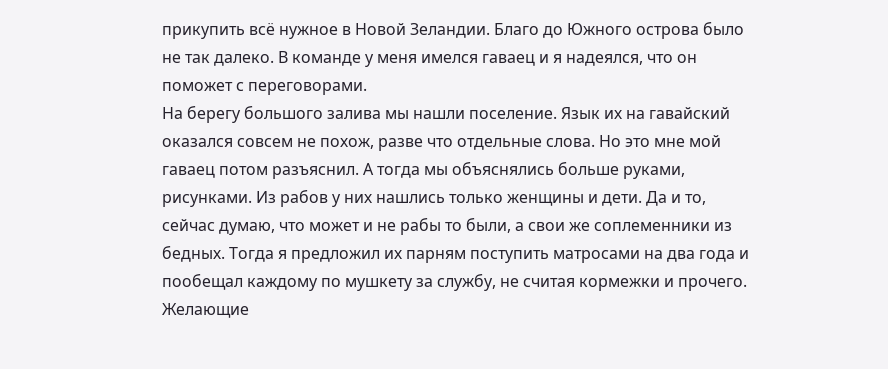прикупить всё нужное в Новой Зеландии. Благо до Южного острова было не так далеко. В команде у меня имелся гаваец и я надеялся, что он поможет с переговорами.
На берегу большого залива мы нашли поселение. Язык их на гавайский оказался совсем не похож, разве что отдельные слова. Но это мне мой гаваец потом разъяснил. А тогда мы объяснялись больше руками, рисунками. Из рабов у них нашлись только женщины и дети. Да и то, сейчас думаю, что может и не рабы то были, а свои же соплеменники из бедных. Тогда я предложил их парням поступить матросами на два года и пообещал каждому по мушкету за службу, не считая кормежки и прочего. Желающие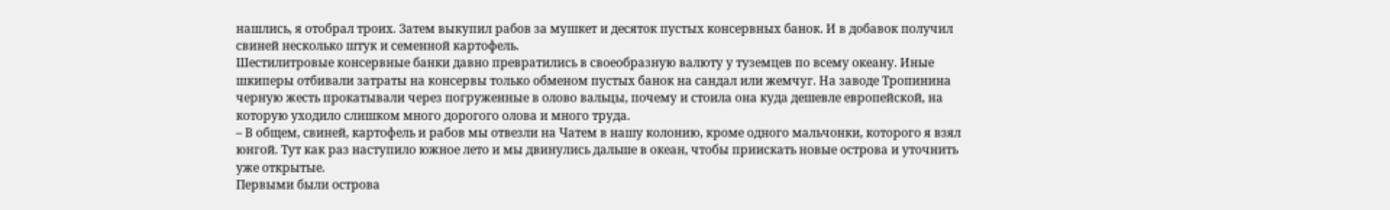нашлись, я отобрал троих. Затем выкупил рабов за мушкет и десяток пустых консервных банок. И в добавок получил свиней несколько штук и семенной картофель.
Шестилитровые консервные банки давно превратились в своеобразную валюту у туземцев по всему океану. Иные шкиперы отбивали затраты на консервы только обменом пустых банок на сандал или жемчуг. На заводе Тропинина черную жесть прокатывали через погруженные в олово вальцы, почему и стоила она куда дешевле европейской, на которую уходило слишком много дорогого олова и много труда.
– В общем, свиней, картофель и рабов мы отвезли на Чатем в нашу колонию, кроме одного мальчонки, которого я взял юнгой. Тут как раз наступило южное лето и мы двинулись дальше в океан, чтобы приискать новые острова и уточнить уже открытые.
Первыми были острова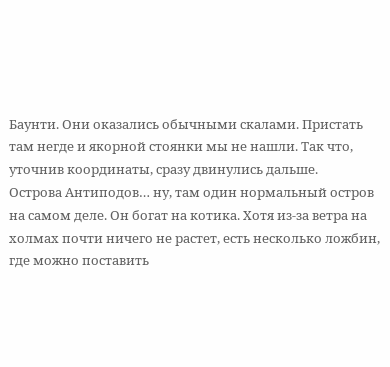Баунти. Они оказались обычными скалами. Пристать там негде и якорной стоянки мы не нашли. Так что, уточнив координаты, сразу двинулись дальше.
Острова Антиподов… ну, там один нормальный остров на самом деле. Он богат на котика. Хотя из-за ветра на холмах почти ничего не растет, есть несколько ложбин, где можно поставить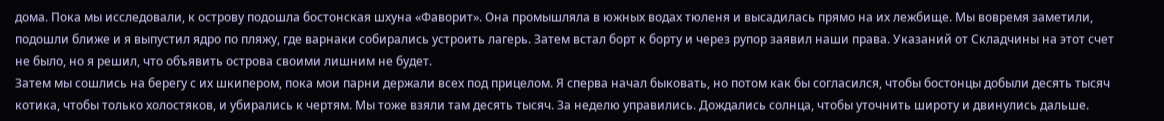дома. Пока мы исследовали, к острову подошла бостонская шхуна «Фаворит». Она промышляла в южных водах тюленя и высадилась прямо на их лежбище. Мы вовремя заметили, подошли ближе и я выпустил ядро по пляжу, где варнаки собирались устроить лагерь. Затем встал борт к борту и через рупор заявил наши права. Указаний от Складчины на этот счет не было, но я решил, что объявить острова своими лишним не будет.
Затем мы сошлись на берегу с их шкипером, пока мои парни держали всех под прицелом. Я сперва начал быковать, но потом как бы согласился, чтобы бостонцы добыли десять тысяч котика, чтобы только холостяков, и убирались к чертям. Мы тоже взяли там десять тысяч. За неделю управились. Дождались солнца, чтобы уточнить широту и двинулись дальше.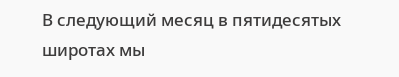В следующий месяц в пятидесятых широтах мы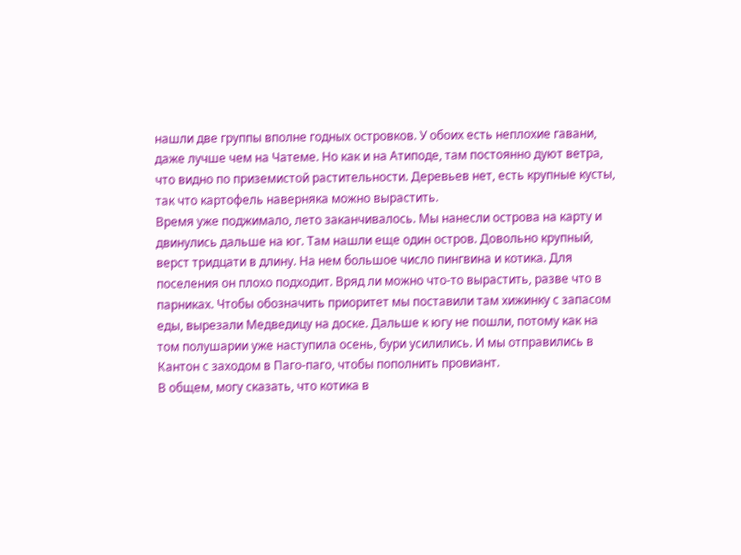нашли две группы вполне годных островков. У обоих есть неплохие гавани, даже лучше чем на Чатеме. Но как и на Атиподе, там постоянно дуют ветра, что видно по приземистой растительности. Деревьев нет, есть крупные кусты, так что картофель наверняка можно вырастить.
Время уже поджимало, лето заканчивалось. Мы нанесли острова на карту и двинулись дальше на юг. Там нашли еще один остров. Довольно крупный, верст тридцати в длину. На нем большое число пингвина и котика. Для поселения он плохо подходит. Вряд ли можно что-то вырастить, разве что в парниках. Чтобы обозначить приоритет мы поставили там хижинку с запасом еды, вырезали Медведицу на доске. Дальше к югу не пошли, потому как на том полушарии уже наступила осень, бури усилились. И мы отправились в Кантон с заходом в Паго-паго, чтобы пополнить провиант.
В общем, могу сказать, что котика в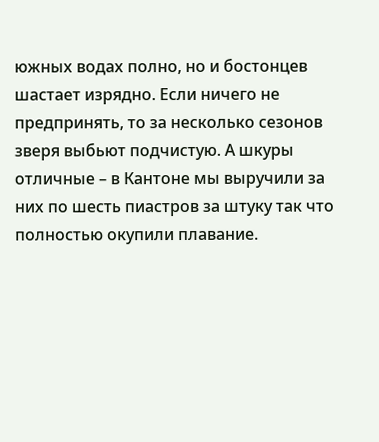южных водах полно, но и бостонцев шастает изрядно. Если ничего не предпринять, то за несколько сезонов зверя выбьют подчистую. А шкуры отличные – в Кантоне мы выручили за них по шесть пиастров за штуку так что полностью окупили плавание.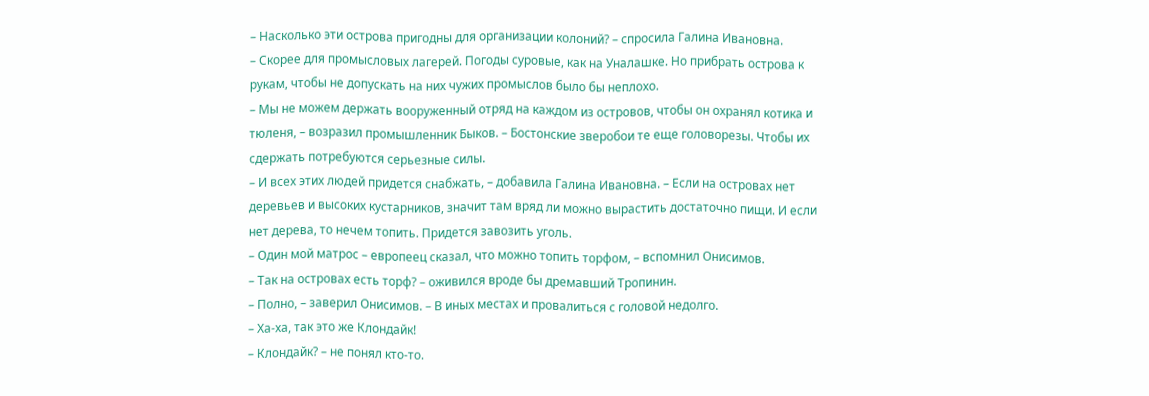– Насколько эти острова пригодны для организации колоний? – спросила Галина Ивановна.
– Скорее для промысловых лагерей. Погоды суровые, как на Уналашке. Но прибрать острова к рукам, чтобы не допускать на них чужих промыслов было бы неплохо.
– Мы не можем держать вооруженный отряд на каждом из островов, чтобы он охранял котика и тюленя, – возразил промышленник Быков. – Бостонские зверобои те еще головорезы. Чтобы их сдержать потребуются серьезные силы.
– И всех этих людей придется снабжать, – добавила Галина Ивановна. – Если на островах нет деревьев и высоких кустарников, значит там вряд ли можно вырастить достаточно пищи. И если нет дерева, то нечем топить. Придется завозить уголь.
– Один мой матрос – европеец сказал, что можно топить торфом, – вспомнил Онисимов.
– Так на островах есть торф? – оживился вроде бы дремавший Тропинин.
– Полно, – заверил Онисимов. – В иных местах и провалиться с головой недолго.
– Ха-ха, так это же Клондайк!
– Клондайк? – не понял кто-то.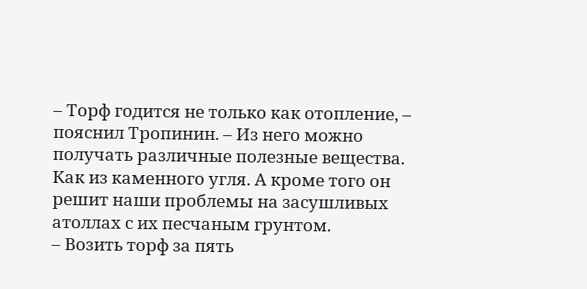– Торф годится не только как отопление, – пояснил Тропинин. – Из него можно получать различные полезные вещества. Как из каменного угля. А кроме того он решит наши проблемы на засушливых атоллах с их песчаным грунтом.
– Возить торф за пять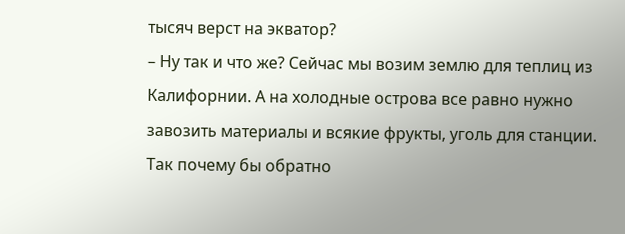тысяч верст на экватор?
– Ну так и что же? Сейчас мы возим землю для теплиц из Калифорнии. А на холодные острова все равно нужно завозить материалы и всякие фрукты, уголь для станции. Так почему бы обратно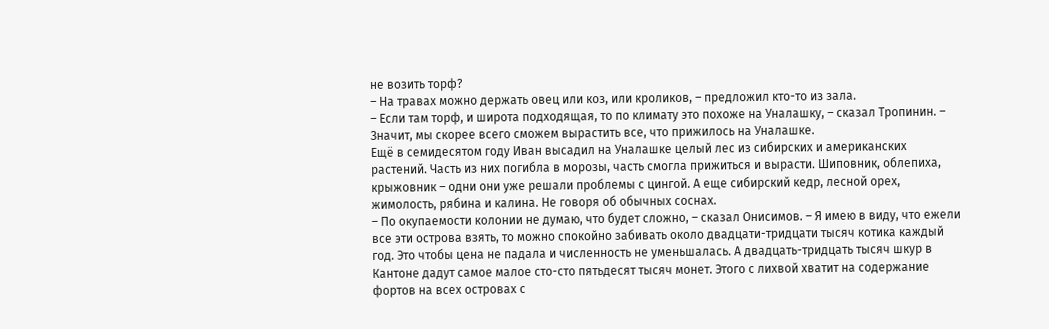не возить торф?
– На травах можно держать овец или коз, или кроликов, – предложил кто-то из зала.
– Если там торф, и широта подходящая, то по климату это похоже на Уналашку, – сказал Тропинин. – Значит, мы скорее всего сможем вырастить все, что прижилось на Уналашке.
Ещё в семидесятом году Иван высадил на Уналашке целый лес из сибирских и американских растений. Часть из них погибла в морозы, часть смогла прижиться и вырасти. Шиповник, облепиха, крыжовник – одни они уже решали проблемы с цингой. А еще сибирский кедр, лесной орех, жимолость, рябина и калина. Не говоря об обычных соснах.
– По окупаемости колонии не думаю, что будет сложно, – сказал Онисимов. – Я имею в виду, что ежели все эти острова взять, то можно спокойно забивать около двадцати-тридцати тысяч котика каждый год. Это чтобы цена не падала и численность не уменьшалась. А двадцать-тридцать тысяч шкур в Кантоне дадут самое малое сто-сто пятьдесят тысяч монет. Этого с лихвой хватит на содержание фортов на всех островах с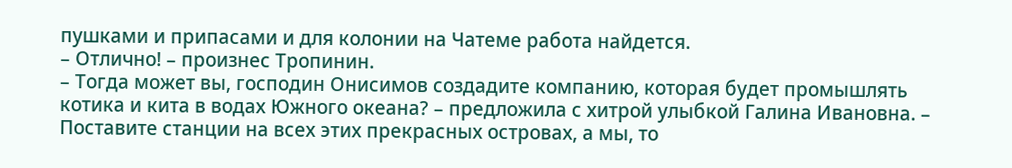пушками и припасами и для колонии на Чатеме работа найдется.
– Отлично! – произнес Тропинин.
– Тогда может вы, господин Онисимов создадите компанию, которая будет промышлять котика и кита в водах Южного океана? – предложила с хитрой улыбкой Галина Ивановна. – Поставите станции на всех этих прекрасных островах, а мы, то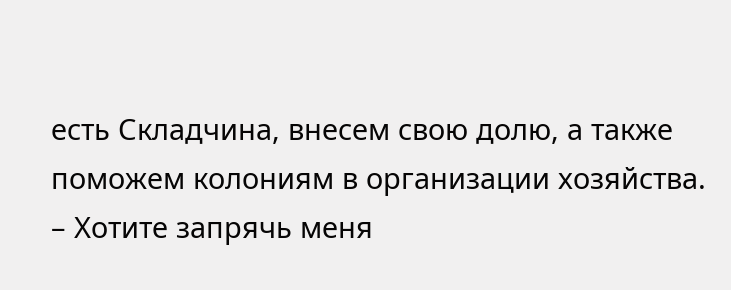есть Складчина, внесем свою долю, а также поможем колониям в организации хозяйства.
– Хотите запрячь меня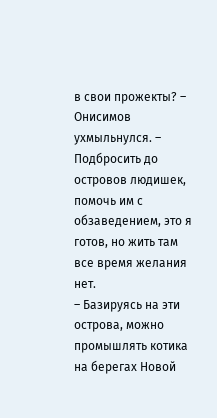в свои прожекты? – Онисимов ухмыльнулся. – Подбросить до островов людишек, помочь им с обзаведением, это я готов, но жить там все время желания нет.
– Базируясь на эти острова, можно промышлять котика на берегах Новой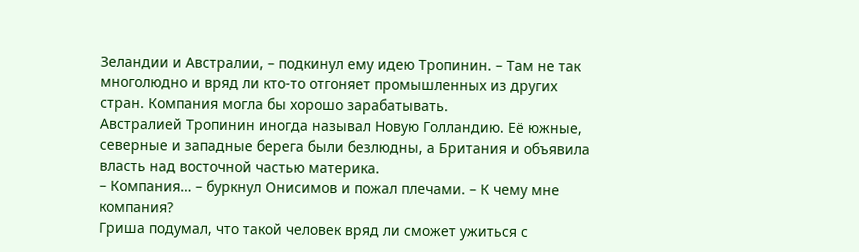Зеландии и Австралии, – подкинул ему идею Тропинин. – Там не так многолюдно и вряд ли кто-то отгоняет промышленных из других стран. Компания могла бы хорошо зарабатывать.
Австралией Тропинин иногда называл Новую Голландию. Её южные, северные и западные берега были безлюдны, а Британия и объявила власть над восточной частью материка.
– Компания… – буркнул Онисимов и пожал плечами. – К чему мне компания?
Гриша подумал, что такой человек вряд ли сможет ужиться с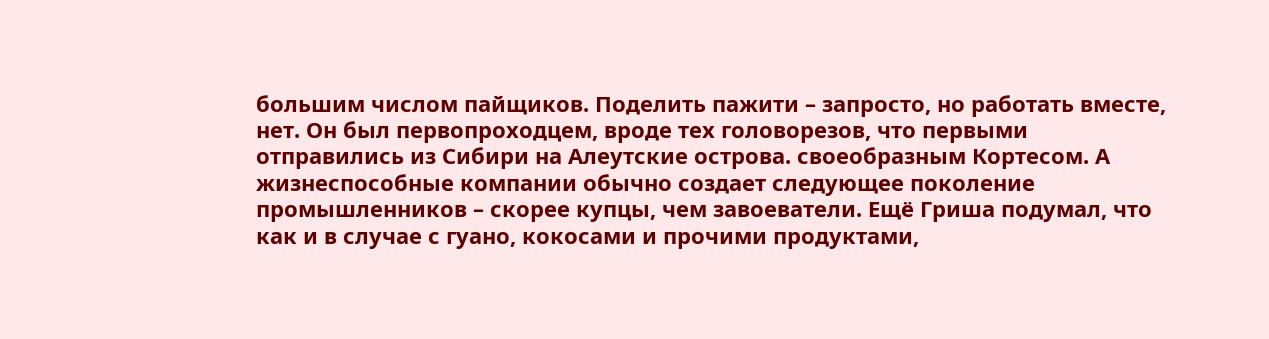большим числом пайщиков. Поделить пажити – запросто, но работать вместе, нет. Он был первопроходцем, вроде тех головорезов, что первыми отправились из Сибири на Алеутские острова. своеобразным Кортесом. А жизнеспособные компании обычно создает следующее поколение промышленников – скорее купцы, чем завоеватели. Ещё Гриша подумал, что как и в случае с гуано, кокосами и прочими продуктами,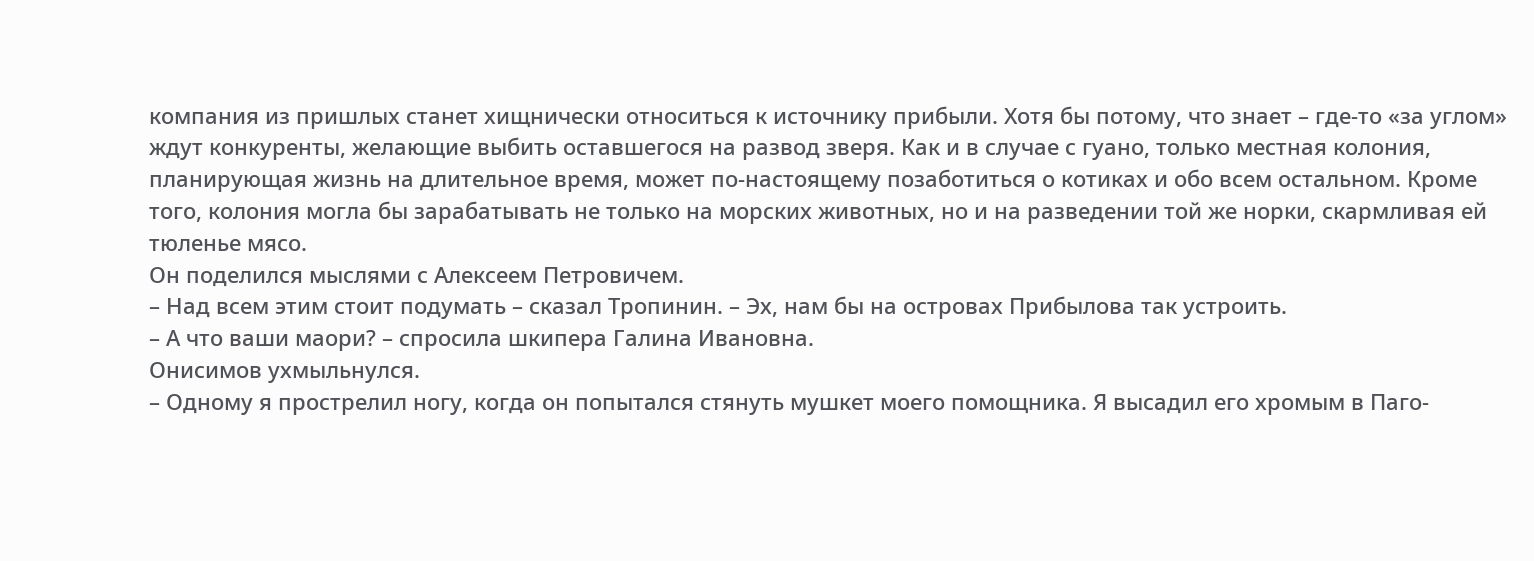компания из пришлых станет хищнически относиться к источнику прибыли. Хотя бы потому, что знает – где-то «за углом» ждут конкуренты, желающие выбить оставшегося на развод зверя. Как и в случае с гуано, только местная колония, планирующая жизнь на длительное время, может по-настоящему позаботиться о котиках и обо всем остальном. Кроме того, колония могла бы зарабатывать не только на морских животных, но и на разведении той же норки, скармливая ей тюленье мясо.
Он поделился мыслями с Алексеем Петровичем.
– Над всем этим стоит подумать – сказал Тропинин. – Эх, нам бы на островах Прибылова так устроить.
– А что ваши маори? – спросила шкипера Галина Ивановна.
Онисимов ухмыльнулся.
– Одному я прострелил ногу, когда он попытался стянуть мушкет моего помощника. Я высадил его хромым в Паго-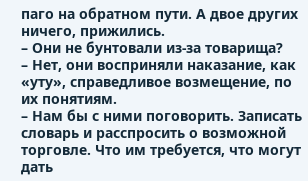паго на обратном пути. А двое других ничего, прижились.
– Они не бунтовали из-за товарища?
– Нет, они восприняли наказание, как «уту», справедливое возмещение, по их понятиям.
– Нам бы с ними поговорить. Записать словарь и расспросить о возможной торговле. Что им требуется, что могут дать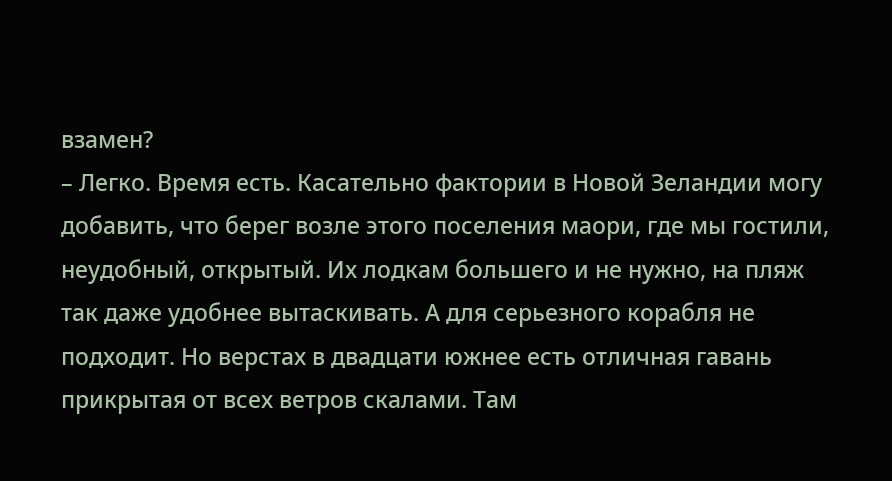взамен?
– Легко. Время есть. Касательно фактории в Новой Зеландии могу добавить, что берег возле этого поселения маори, где мы гостили, неудобный, открытый. Их лодкам большего и не нужно, на пляж так даже удобнее вытаскивать. А для серьезного корабля не подходит. Но верстах в двадцати южнее есть отличная гавань прикрытая от всех ветров скалами. Там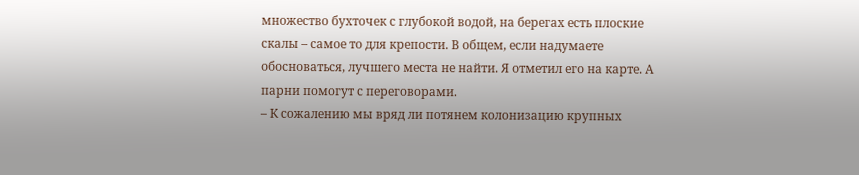множество бухточек с глубокой водой, на берегах есть плоские скалы – самое то для крепости. В общем, если надумаете обосноваться, лучшего места не найти. Я отметил его на карте. А парни помогут с переговорами.
– К сожалению мы вряд ли потянем колонизацию крупных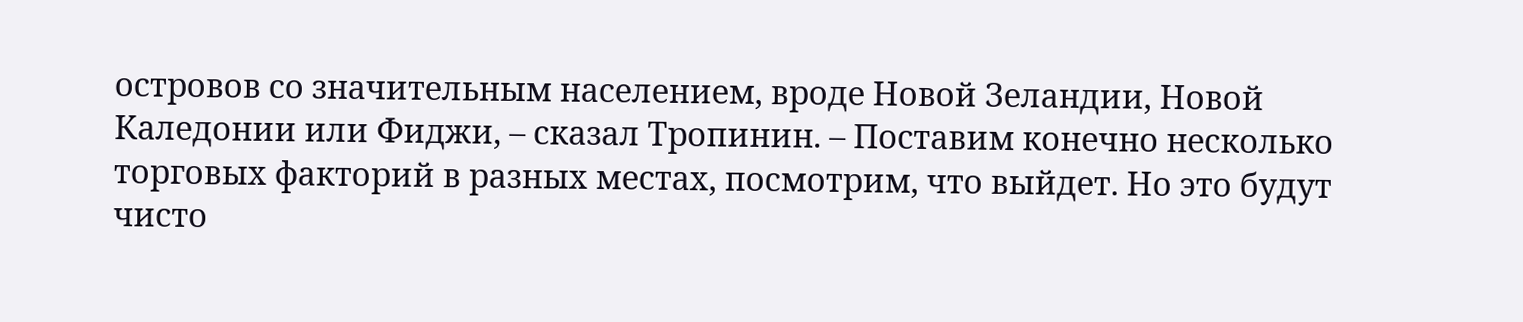островов со значительным населением, вроде Новой Зеландии, Новой Каледонии или Фиджи, – сказал Тропинин. – Поставим конечно несколько торговых факторий в разных местах, посмотрим, что выйдет. Но это будут чисто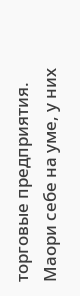торговые предприятия. Маори себе на уме, у них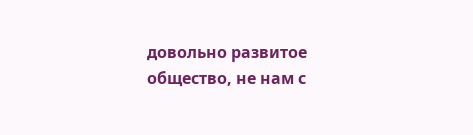довольно развитое общество, не нам с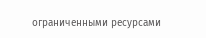ограниченными ресурсами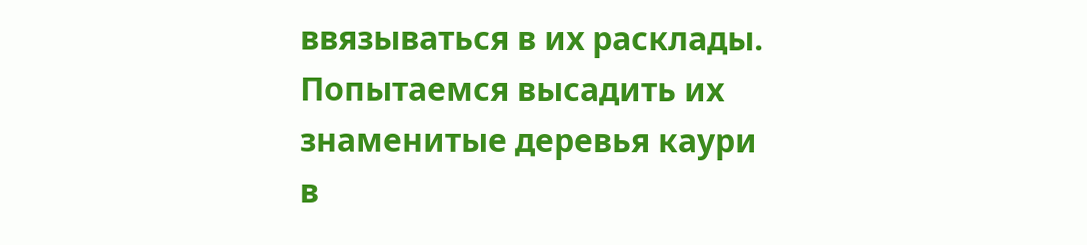ввязываться в их расклады. Попытаемся высадить их знаменитые деревья каури в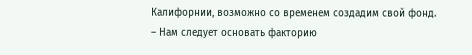Калифорнии, возможно со временем создадим свой фонд.
– Нам следует основать факторию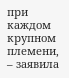при каждом крупном племени, – заявила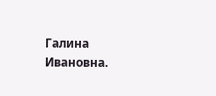Галина Ивановна.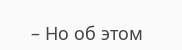– Но об этом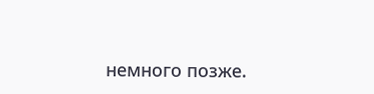немного позже.